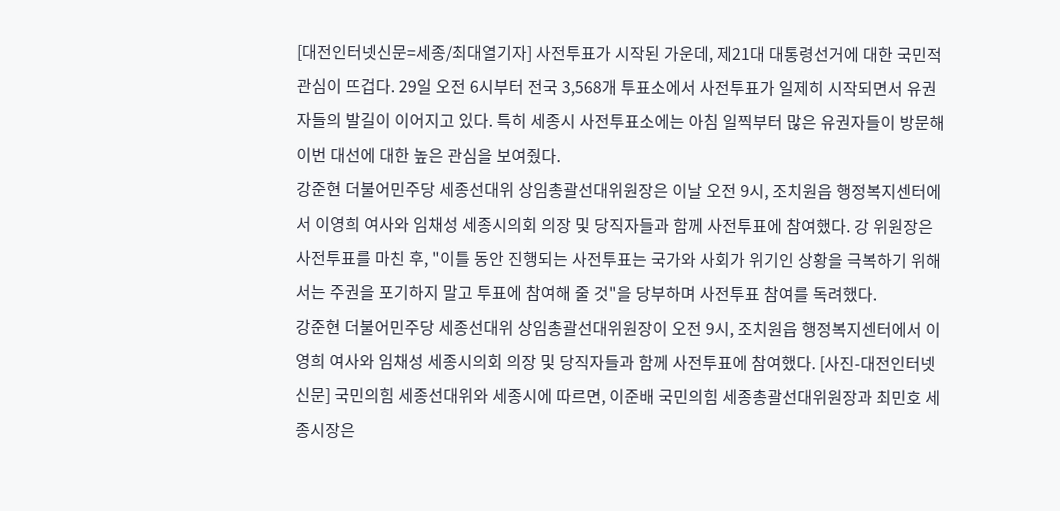[대전인터넷신문=세종/최대열기자] 사전투표가 시작된 가운데, 제21대 대통령선거에 대한 국민적 관심이 뜨겁다. 29일 오전 6시부터 전국 3,568개 투표소에서 사전투표가 일제히 시작되면서 유권자들의 발길이 이어지고 있다. 특히 세종시 사전투표소에는 아침 일찍부터 많은 유권자들이 방문해 이번 대선에 대한 높은 관심을 보여줬다.
강준현 더불어민주당 세종선대위 상임총괄선대위원장은 이날 오전 9시, 조치원읍 행정복지센터에서 이영희 여사와 임채성 세종시의회 의장 및 당직자들과 함께 사전투표에 참여했다. 강 위원장은 사전투표를 마친 후, "이틀 동안 진행되는 사전투표는 국가와 사회가 위기인 상황을 극복하기 위해서는 주권을 포기하지 말고 투표에 참여해 줄 것"을 당부하며 사전투표 참여를 독려했다.
강준현 더불어민주당 세종선대위 상임총괄선대위원장이 오전 9시, 조치원읍 행정복지센터에서 이영희 여사와 임채성 세종시의회 의장 및 당직자들과 함께 사전투표에 참여했다. [사진-대전인터넷신문] 국민의힘 세종선대위와 세종시에 따르면, 이준배 국민의힘 세종총괄선대위원장과 최민호 세종시장은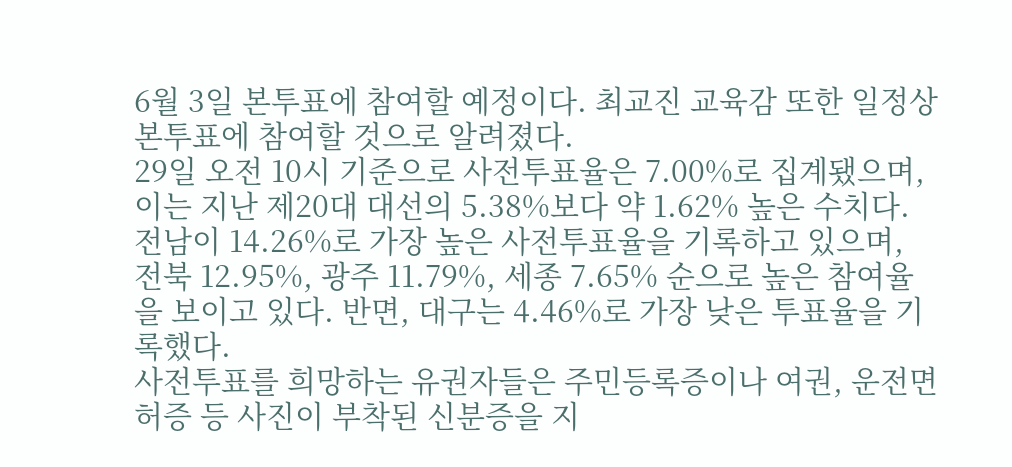6월 3일 본투표에 참여할 예정이다. 최교진 교육감 또한 일정상 본투표에 참여할 것으로 알려졌다.
29일 오전 10시 기준으로 사전투표율은 7.00%로 집계됐으며, 이는 지난 제20대 대선의 5.38%보다 약 1.62% 높은 수치다. 전남이 14.26%로 가장 높은 사전투표율을 기록하고 있으며, 전북 12.95%, 광주 11.79%, 세종 7.65% 순으로 높은 참여율을 보이고 있다. 반면, 대구는 4.46%로 가장 낮은 투표율을 기록했다.
사전투표를 희망하는 유권자들은 주민등록증이나 여권, 운전면허증 등 사진이 부착된 신분증을 지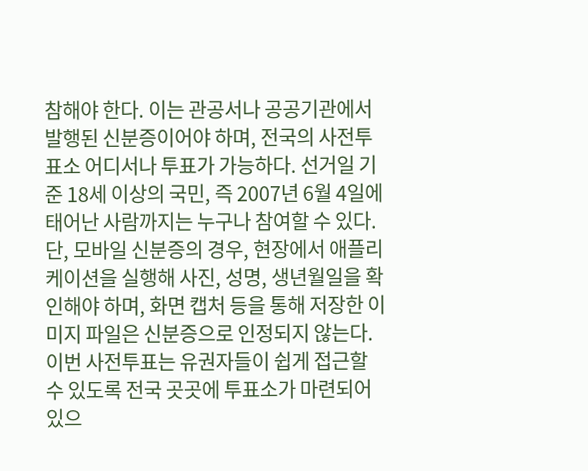참해야 한다. 이는 관공서나 공공기관에서 발행된 신분증이어야 하며, 전국의 사전투표소 어디서나 투표가 가능하다. 선거일 기준 18세 이상의 국민, 즉 2007년 6월 4일에 태어난 사람까지는 누구나 참여할 수 있다.
단, 모바일 신분증의 경우, 현장에서 애플리케이션을 실행해 사진, 성명, 생년월일을 확인해야 하며, 화면 캡처 등을 통해 저장한 이미지 파일은 신분증으로 인정되지 않는다.
이번 사전투표는 유권자들이 쉽게 접근할 수 있도록 전국 곳곳에 투표소가 마련되어 있으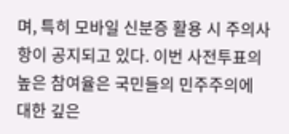며, 특히 모바일 신분증 활용 시 주의사항이 공지되고 있다. 이번 사전투표의 높은 참여율은 국민들의 민주주의에 대한 깊은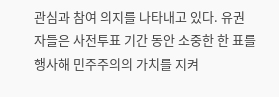관심과 참여 의지를 나타내고 있다. 유권자들은 사전투표 기간 동안 소중한 한 표를 행사해 민주주의의 가치를 지켜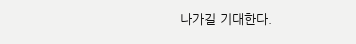나가길 기대한다.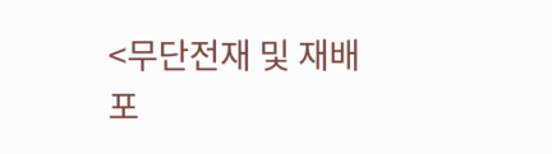<무단전재 및 재배포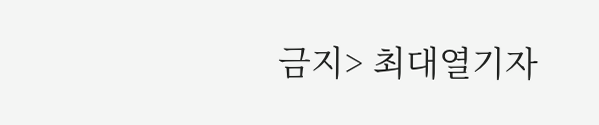금지> 최대열기자